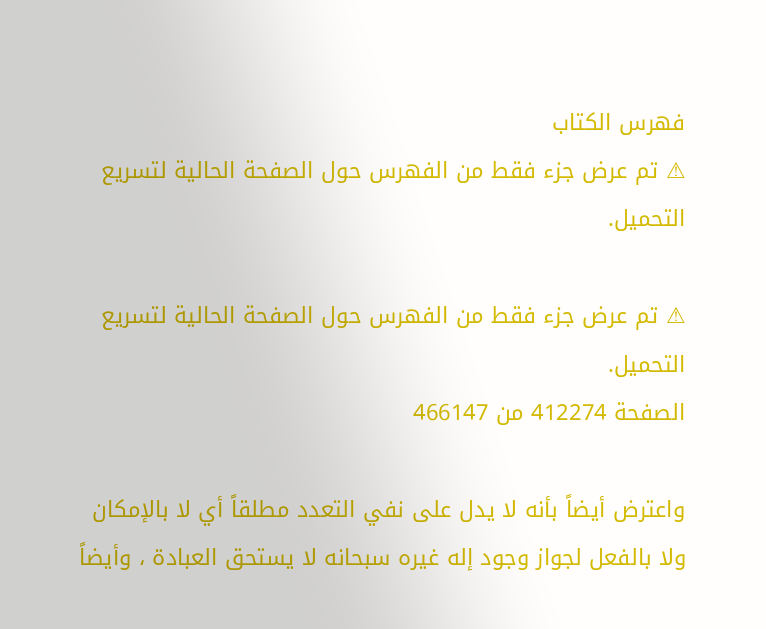فهرس الكتاب
⚠ تم عرض جزء فقط من الفهرس حول الصفحة الحالية لتسريع التحميل.

⚠ تم عرض جزء فقط من الفهرس حول الصفحة الحالية لتسريع التحميل.
الصفحة 412274 من 466147

واعترض أيضاً بأنه لا يدل على نفي التعدد مطلقاً أي لا بالإمكان ولا بالفعل لجواز وجود إله غيره سبحانه لا يستحق العبادة ، وأيضاً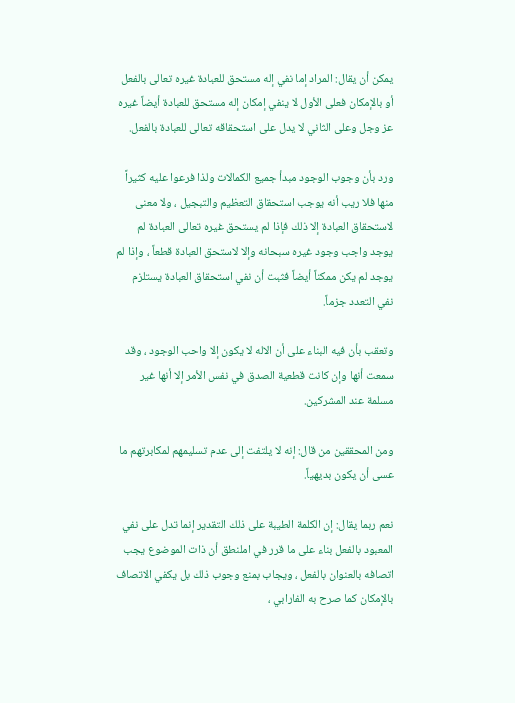يمكن أن يقال: المراد إما نفي إله مستحق للعبادة غيره تعالى بالفعل أو بالإمكان فعلى الأول لا ينفي إمكان إله مستحق للعبادة أيضاً غيره عز وجل وعلى الثاني لا يدل على استحقاقه تعالى للعبادة بالفعل.

ورد بأن وجوب الوجود مبدأ جميع الكمالات ولذا فرعوا عليه كثيراً منها فلا ريب أنه يوجب استحقاق التعظيم والتبجيل ، ولا معنى لاستحقاق العبادة إلا ذلك فإذا لم يستحق غيره تعالى العبادة لم يوجد واجب وجود غيره سبحانه وإلا لاستحق العبادة قطعاً ، وإذا لم يوجد لم يكن ممكناً أيضاً فثبت أن نفي استحقاق العبادة يستلزم نفي التعدد جزماً.

وتعقب بأن فيه البناء على أن الاله لا يكون إلا واحب الوجود ، وقد سمعت أنها وإن كانت قطعية الصدق في نفس الأمر إلا أنها غير مسلمة عند المشركين.

ومن المحققين من قال: إنه لا يلتفت إلى عدم تسليمهم لمكابرتهم ما عسى أن يكون بديهياً.

نعم ربما يقال: إن الكلمة الطيبة على ذلك التقدير إنما تدل على نفي المعبود بالفعل بناء على ما قرر في املنطق أن ذات الموضوع يجب اتصافه بالعنوان بالفعل ، ويجاب بمنع وجوب ذلك بل يكفي الاتصاف بالإمكان كما صرح به الفارابي ،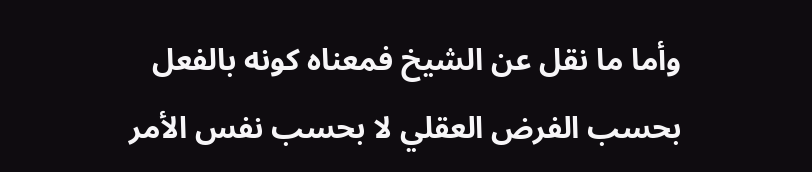وأما ما نقل عن الشيخ فمعناه كونه بالفعل بحسب الفرض العقلي لا بحسب نفس الأمر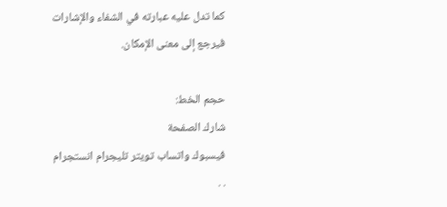كما تدل عليه عبارته في الشفاء والإشارات فيرجع إلى معنى الإمكان.

حجم الخط:
شارك الصفحة
فيسبوك واتساب تويتر تليجرام انستجرام
. .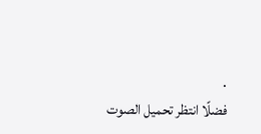.
فضلًا انتظر تحميل الصوت